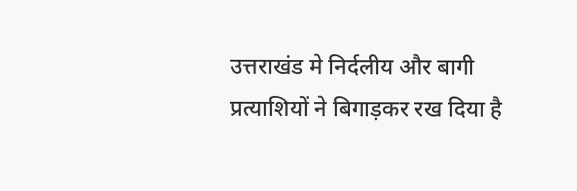उत्तराखंड मे निर्दलीय और बागी प्रत्याशियों ने बिगाड़कर रख दिया है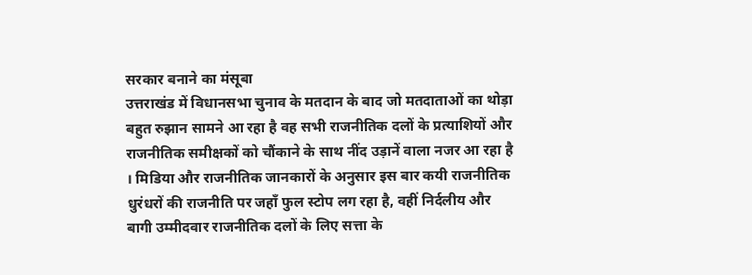सरकार बनाने का मंसूबा
उत्तराखंड में विधानसभा चुनाव के मतदान के बाद जो मतदाताओं का थोड़ा बहुत रुझान सामने आ रहा है वह सभी राजनीतिक दलों के प्रत्याशियों और राजनीतिक समीक्षकों को चौंकाने के साथ नींद उड़ानें वाला नजर आ रहा है । मिडिया और राजनीतिक जानकारों के अनुसार इस बार कयी राजनीतिक धुरंधरों की राजनीति पर जहाँ फुल स्टोप लग रहा है, वहीं निर्दलीय और बागी उम्मीदवार राजनीतिक दलों के लिए सत्ता के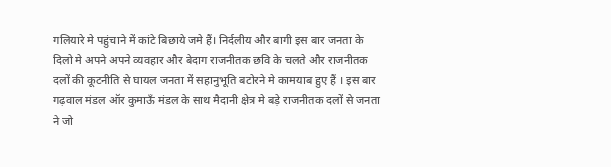गलियारे मे पहुंचाने में कांटे बिछाये जमे हैं। निर्दलीय और बागी इस बार जनता के दिलो मे अपने अपने व्यवहार और बेदाग राजनीतक छवि के चलते और राजनीतक दलों की कूटनीति से घायल जनता में सहानुभूति बटोरने मे कामयाब हुए हैं । इस बार गढ़वाल मंडल ऑर कुमाऊँ मंडल के साथ मैदानी क्षेत्र मे बड़े राजनीतक दलों से जनता ने जो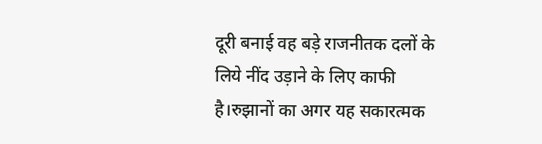दूरी बनाई वह बड़े राजनीतक दलों के लिये नींद उड़ाने के लिए काफी है।रुझानों का अगर यह सकारत्मक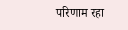परिणाम रहा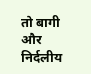तो बागी और निर्दलीय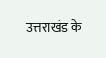उत्तराखंड के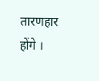तारणहार होंगे ।